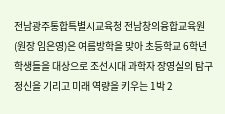전남광주통합특별시교육청 전남창의융합교육원(원장 임은영)은 여름방학을 맞아 초등학교 6학년 학생들을 대상으로 조선시대 과학자 장영실의 탐구 정신을 기리고 미래 역량을 키우는 1박 2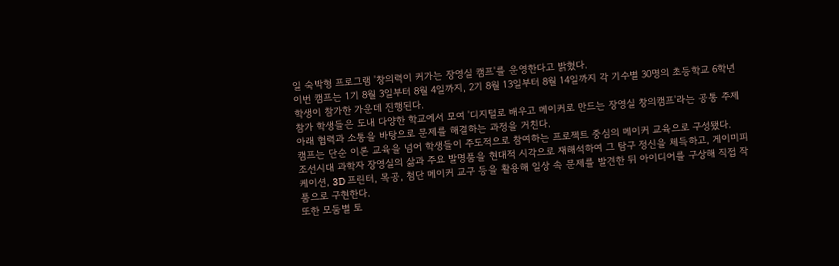일 숙박형 프로그램 '창의력이 커가는 장영실 캠프'를 운영한다고 밝혔다.
이번 캠프는 1기 8월 3일부터 8월 4일까지, 2기 8월 13일부터 8월 14일까지 각 기수별 30명의 초등학교 6학년 학생이 참가한 가운데 진행된다.
참가 학생들은 도내 다양한 학교에서 모여 '디지털로 배우고 메이커로 만드는 장영실 창의캠프'라는 공통 주제 아래 협력과 소통을 바탕으로 문제를 해결하는 과정을 거친다.
캠프는 단순 이론 교육을 넘어 학생들이 주도적으로 참여하는 프로젝트 중심의 메이커 교육으로 구성됐다.
조선시대 과학자 장영실의 삶과 주요 발명품을 현대적 시각으로 재해석하여 그 탐구 정신을 체득하고, 게이미피케이션, 3D 프린터, 목공, 첨단 메이커 교구 등을 활용해 일상 속 문제를 발견한 뒤 아이디어를 구상해 직접 작품으로 구현한다.
또한 모둠별 토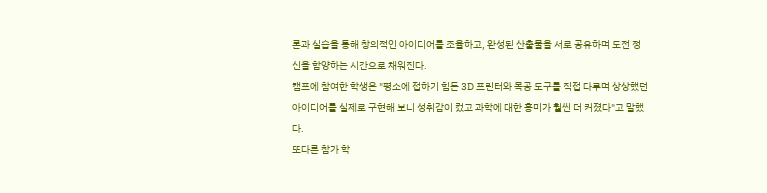론과 실습을 통해 창의적인 아이디어를 조율하고, 완성된 산출물을 서로 공유하며 도전 정신을 함양하는 시간으로 채워진다.
캠프에 참여한 학생은 "평소에 접하기 힘든 3D 프린터와 목공 도구를 직접 다루며 상상했던 아이디어를 실제로 구현해 보니 성취감이 컸고 과학에 대한 흥미가 훨씬 더 커졌다"고 말했다.
또다른 참가 학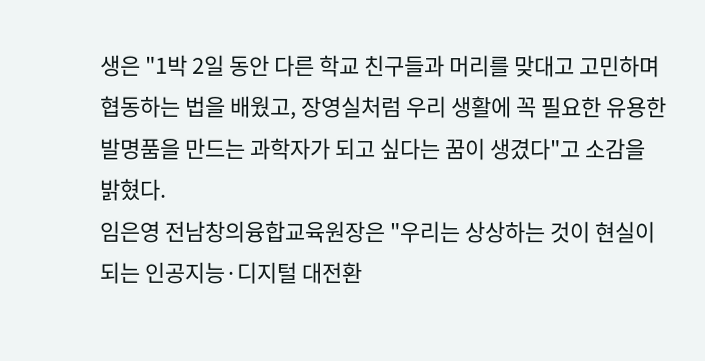생은 "1박 2일 동안 다른 학교 친구들과 머리를 맞대고 고민하며 협동하는 법을 배웠고, 장영실처럼 우리 생활에 꼭 필요한 유용한 발명품을 만드는 과학자가 되고 싶다는 꿈이 생겼다"고 소감을 밝혔다.
임은영 전남창의융합교육원장은 "우리는 상상하는 것이 현실이 되는 인공지능·디지털 대전환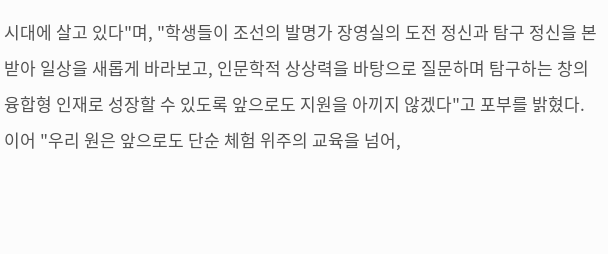시대에 살고 있다"며, "학생들이 조선의 발명가 장영실의 도전 정신과 탐구 정신을 본받아 일상을 새롭게 바라보고, 인문학적 상상력을 바탕으로 질문하며 탐구하는 창의융합형 인재로 성장할 수 있도록 앞으로도 지원을 아끼지 않겠다"고 포부를 밝혔다.
이어 "우리 원은 앞으로도 단순 체험 위주의 교육을 넘어,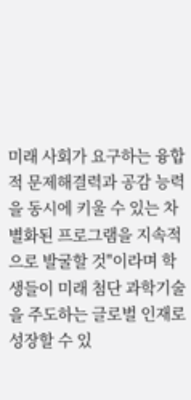미래 사회가 요구하는 융합적 문제해결력과 공감 능력을 동시에 키울 수 있는 차별화된 프로그램을 지속적으로 발굴할 것"이라며 학생들이 미래 첨단 과학기술을 주도하는 글로벌 인재로 성장할 수 있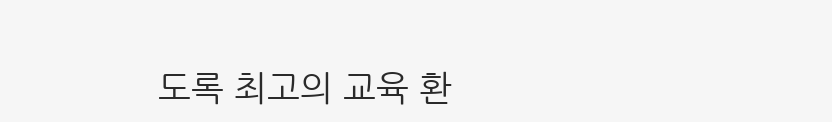도록 최고의 교육 환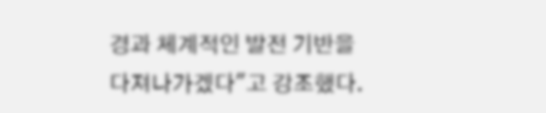경과 체계적인 발전 기반을 다져나가겠다"고 강조했다.